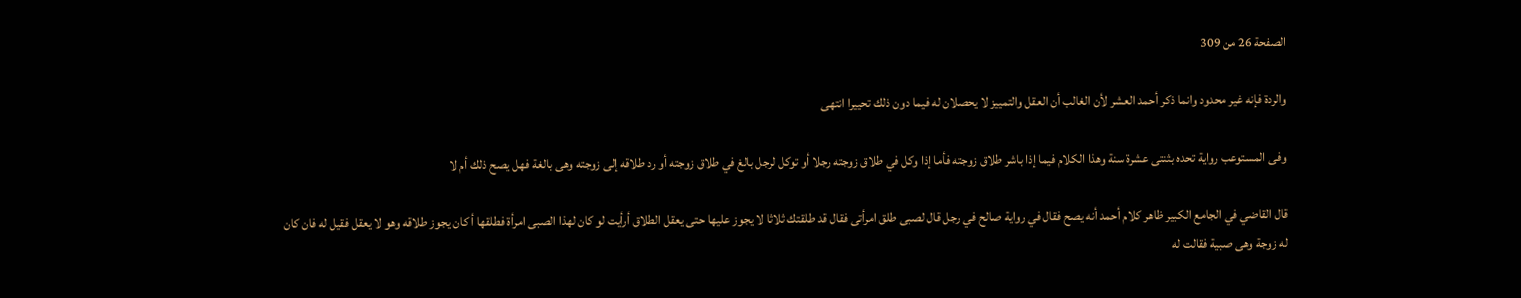الصفحة 26 من 309

والردة فإنه غير محدود وانما ذكر أحمد العشر لأن الغالب أن العقل والتمييز لا يحصلان له فيما دون ذلك تحييرا انتهى

وفى المستوعب رواية تحده بثنتى عشرة سنة وهذا الكلام فيما إذا باشر طلاق زوجته فأما إذا وكل في طلاق زوجته رجلا أو توكل لرجل بالغ في طلاق زوجته أو رد طلاقه إلى زوجته وهى بالغة فهل يصح ذلك أم لا

قال القاضي في الجامع الكبير ظاهر كلام أحمد أنه يصح فقال في رواية صالح في رجل قال لصبى طلق امرأتى فقال قد طلقتك ثلاثا لا يجوز عليها حتى يعقل الطلاق أرأيت لو كان لهذا الصبى امرأة فطلقها أ كان يجوز طلاقه وهو لا يعقل فقيل له فان كان له زوجة وهى صبية فقالت له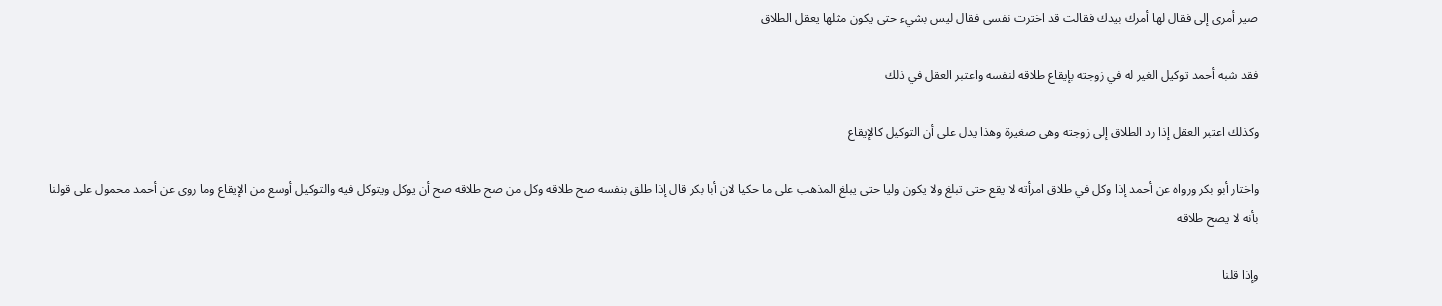صير أمرى إلى فقال لها أمرك بيدك فقالت قد اخترت نفسى فقال ليس بشيء حتى يكون مثلها يعقل الطلاق

فقد شبه أحمد توكيل الغير له في زوجته بإيقاع طلاقه لنفسه واعتبر العقل في ذلك

وكذلك اعتبر العقل إذا رد الطلاق إلى زوجته وهى صغيرة وهذا يدل على أن التوكيل كالإيقاع

واختار أبو بكر ورواه عن أحمد إذا وكل في طلاق امرأته لا يقع حتى تبلغ ولا يكون وليا حتى يبلغ المذهب على ما حكيا لان أبا بكر قال إذا طلق بنفسه صح طلاقه وكل من صح طلاقه صح أن يوكل ويتوكل فيه والتوكيل أوسع من الإيقاع وما روى عن أحمد محمول على قولنا بأنه لا يصح طلاقه

وإذا قلنا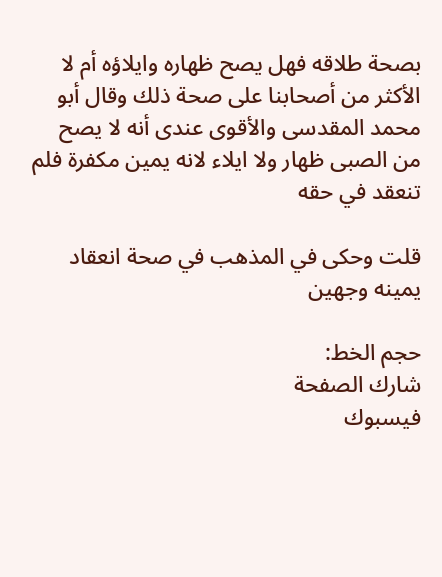بصحة طلاقه فهل يصح ظهاره وايلاؤه أم لا الأكثر من أصحابنا على صحة ذلك وقال أبو محمد المقدسى والأقوى عندى أنه لا يصح من الصبى ظهار ولا ايلاء لانه يمين مكفرة فلم تنعقد في حقه

قلت وحكى في المذهب في صحة انعقاد يمينه وجهين

حجم الخط:
شارك الصفحة
فيسبوك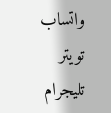واتساب تويتر تليجرام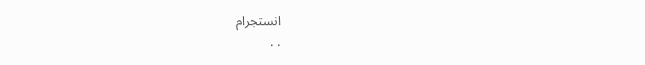انستجرام
. .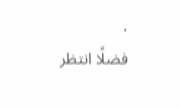.
فضلًا انتظر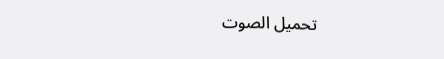تحميل الصوت